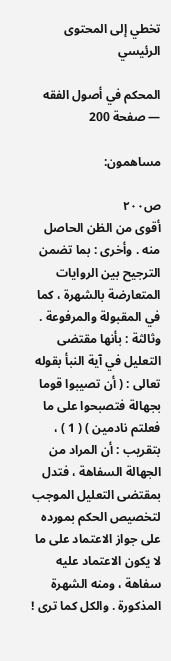تخطي إلى المحتوى الرئيسي

المحكم في أصول الفقه — صفحة 200

مساهمون:

ص٢٠٠
أقوى من الظن الحاصل منه . وأخرى : بما تضمن الترجيح بين الروايات المتعارضة بالشهرة ، كما في المقبولة والمرفوعة . وثالثة : بأنها مقتضى التعليل في آية النبأ بقوله تعالى : ( أن تصيبوا قوما بجهالة فتصبحوا على ما فعلتم نادمين ) ( 1 ) ، بتقريب : أن المراد من الجهالة السفاهة ، فتدل بمقتضى التعليل الموجب لتخصيص الحكم بمورده على جواز الاعتماد على ما لا يكون الاعتماد عليه سفاهة ، ومنه الشهرة المذكورة . والكل كما ترى !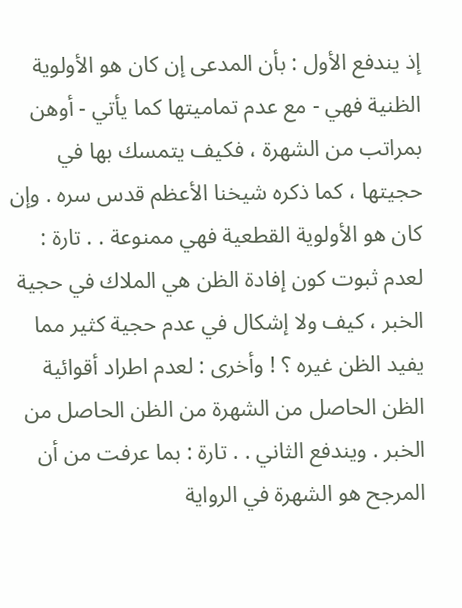إذ يندفع الأول : بأن المدعى إن كان هو الأولوية الظنية فهي - مع عدم تماميتها كما يأتي - أوهن بمراتب من الشهرة ، فكيف يتمسك بها في حجيتها ، كما ذكره شيخنا الأعظم قدس سره . وإن كان هو الأولوية القطعية فهي ممنوعة . . تارة : لعدم ثبوت كون إفادة الظن هي الملاك في حجية الخبر ، كيف ولا إشكال في عدم حجية كثير مما يفيد الظن غيره ؟ ! وأخرى : لعدم اطراد أقوائية الظن الحاصل من الشهرة من الظن الحاصل من الخبر . ويندفع الثاني . . تارة : بما عرفت من أن المرجح هو الشهرة في الرواية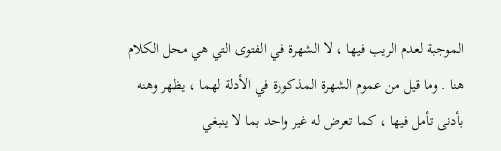الموجبة لعدم الريب فيها ، لا الشهرة في الفتوى التي هي محل الكلام هنا . وما قيل من عموم الشهرة المذكورة في الأدلة لهما ، يظهر وهنه بأدنى تأمل فيها ، كما تعرض له غير واحد بما لا ينبغي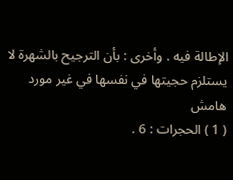الإطالة فيه . وأخرى : بأن الترجيح بالشهرة لا يستلزم حجيتها في نفسها في غير مورد
هامش
( 1 ) الحجرات : 6 .